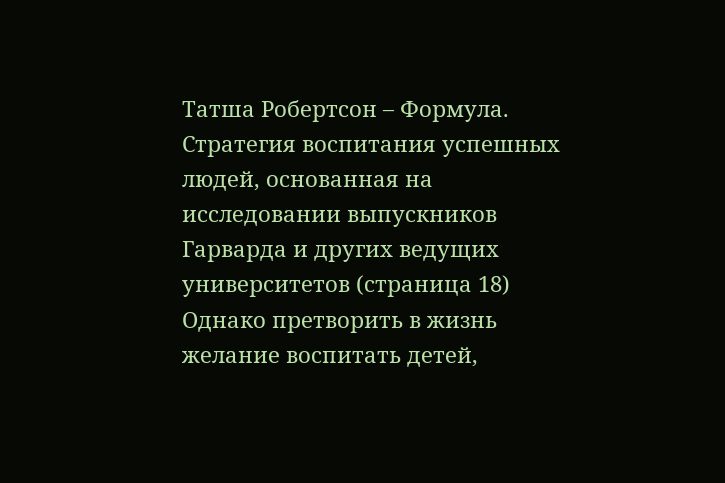Татша Робертсон – Формула. Стратегия воспитания успешных людей, основанная на исследовании выпускников Гарварда и других ведущих университетов (страница 18)
Однако претворить в жизнь желание воспитать детей,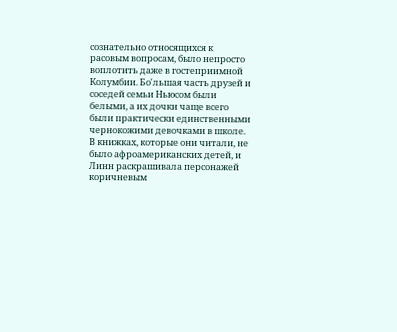сознательно относящихся к расовым вопросам, было непросто воплотить даже в гостеприимной Колумбии. Бо′льшая часть друзей и соседей семьи Ньюсом были белыми, а их дочки чаще всего были практически единственными чернокожими девочками в школе. В книжках, которые они читали, не было афроамериканских детей, и Линн раскрашивала персонажей коричневым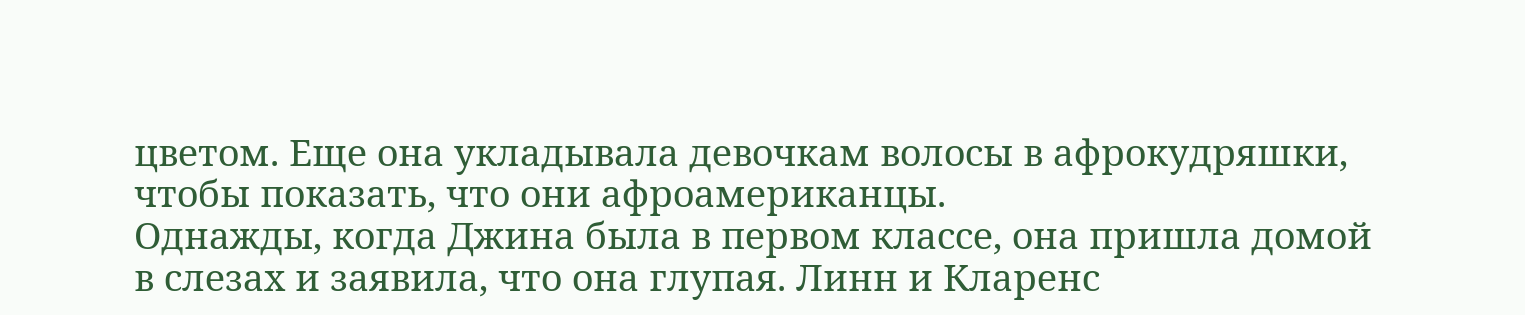цветом. Еще она укладывала девочкам волосы в афрокудряшки, чтобы показать, что они афроамериканцы.
Однажды, когда Джина была в первом классе, она пришла домой в слезах и заявила, что она глупая. Линн и Кларенс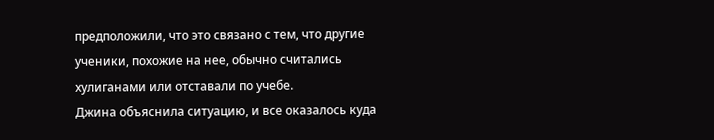предположили, что это связано с тем, что другие ученики, похожие на нее, обычно считались хулиганами или отставали по учебе.
Джина объяснила ситуацию, и все оказалось куда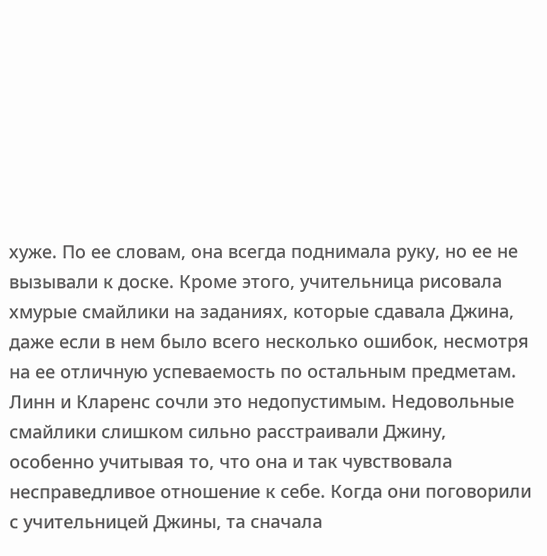хуже. По ее словам, она всегда поднимала руку, но ее не вызывали к доске. Кроме этого, учительница рисовала хмурые смайлики на заданиях, которые сдавала Джина, даже если в нем было всего несколько ошибок, несмотря на ее отличную успеваемость по остальным предметам.
Линн и Кларенс сочли это недопустимым. Недовольные смайлики слишком сильно расстраивали Джину, особенно учитывая то, что она и так чувствовала несправедливое отношение к себе. Когда они поговорили с учительницей Джины, та сначала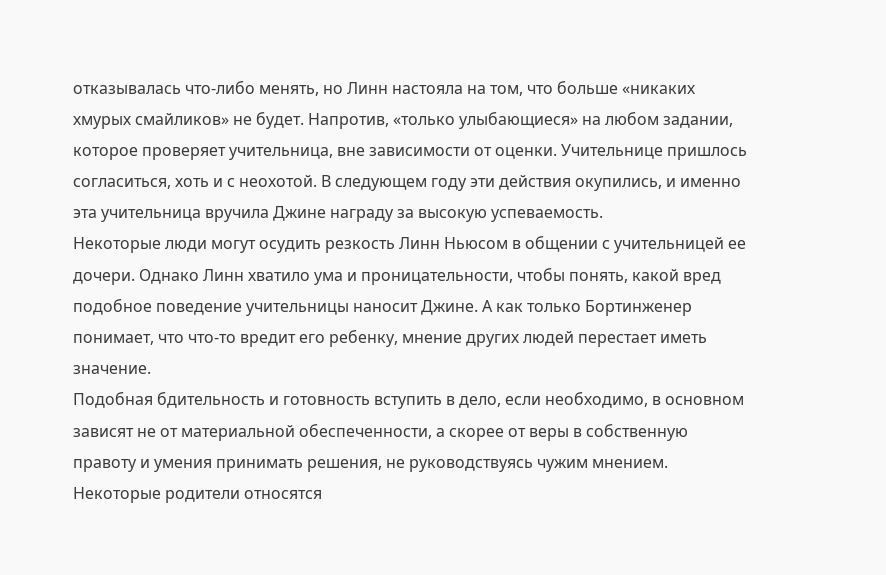отказывалась что-либо менять, но Линн настояла на том, что больше «никаких хмурых смайликов» не будет. Напротив, «только улыбающиеся» на любом задании, которое проверяет учительница, вне зависимости от оценки. Учительнице пришлось согласиться, хоть и с неохотой. В следующем году эти действия окупились, и именно эта учительница вручила Джине награду за высокую успеваемость.
Некоторые люди могут осудить резкость Линн Ньюсом в общении с учительницей ее дочери. Однако Линн хватило ума и проницательности, чтобы понять, какой вред подобное поведение учительницы наносит Джине. А как только Бортинженер понимает, что что-то вредит его ребенку, мнение других людей перестает иметь значение.
Подобная бдительность и готовность вступить в дело, если необходимо, в основном зависят не от материальной обеспеченности, а скорее от веры в собственную правоту и умения принимать решения, не руководствуясь чужим мнением. Некоторые родители относятся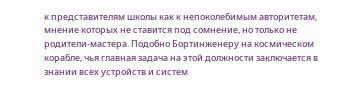к представителям школы как к непоколебимым авторитетам, мнение которых не ставится под сомнение, но только не родители-мастера. Подобно Бортинженеру на космическом корабле, чья главная задача на этой должности заключается в знании всех устройств и систем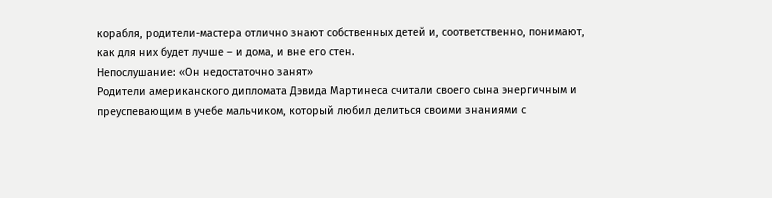корабля, родители-мастера отлично знают собственных детей и, соответственно, понимают, как для них будет лучше – и дома, и вне его стен.
Непослушание: «Он недостаточно занят»
Родители американского дипломата Дэвида Мартинеса считали своего сына энергичным и преуспевающим в учебе мальчиком, который любил делиться своими знаниями с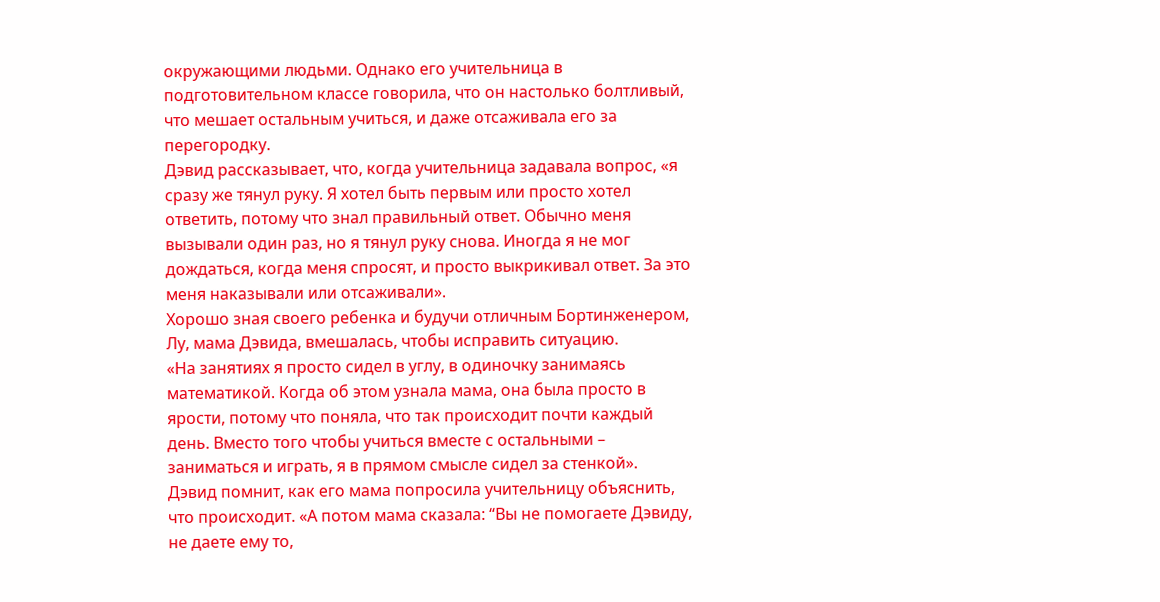окружающими людьми. Однако его учительница в подготовительном классе говорила, что он настолько болтливый, что мешает остальным учиться, и даже отсаживала его за перегородку.
Дэвид рассказывает, что, когда учительница задавала вопрос, «я сразу же тянул руку. Я хотел быть первым или просто хотел ответить, потому что знал правильный ответ. Обычно меня вызывали один раз, но я тянул руку снова. Иногда я не мог дождаться, когда меня спросят, и просто выкрикивал ответ. За это меня наказывали или отсаживали».
Хорошо зная своего ребенка и будучи отличным Бортинженером, Лу, мама Дэвида, вмешалась, чтобы исправить ситуацию.
«На занятиях я просто сидел в углу, в одиночку занимаясь математикой. Когда об этом узнала мама, она была просто в ярости, потому что поняла, что так происходит почти каждый день. Вместо того чтобы учиться вместе с остальными – заниматься и играть, я в прямом смысле сидел за стенкой».
Дэвид помнит, как его мама попросила учительницу объяснить, что происходит. «А потом мама сказала: “Вы не помогаете Дэвиду, не даете ему то,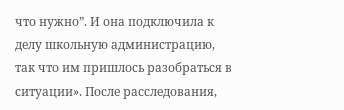что нужно”. И она подключила к делу школьную администрацию, так что им пришлось разобраться в ситуации». После расследования,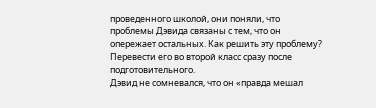проведенного школой, они поняли, что проблемы Дэвида связаны с тем, что он опережает остальных. Как решить эту проблему? Перевести его во второй класс сразу после подготовительного.
Дэвид не сомневался, что он «правда мешал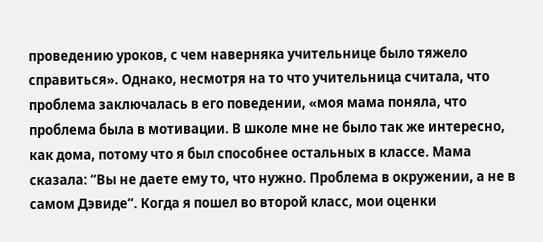проведению уроков, с чем наверняка учительнице было тяжело справиться». Однако, несмотря на то что учительница считала, что проблема заключалась в его поведении, «моя мама поняла, что проблема была в мотивации. В школе мне не было так же интересно, как дома, потому что я был способнее остальных в классе. Мама сказала: “Вы не даете ему то, что нужно. Проблема в окружении, а не в самом Дэвиде”. Когда я пошел во второй класс, мои оценки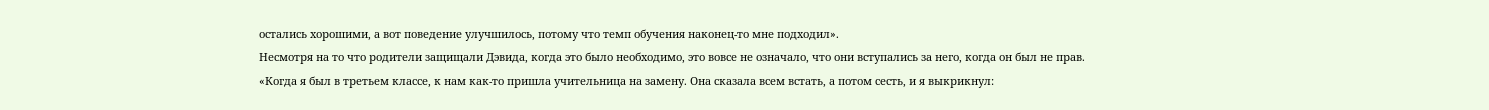остались хорошими, а вот поведение улучшилось, потому что темп обучения наконец-то мне подходил».
Несмотря на то что родители защищали Дэвида, когда это было необходимо, это вовсе не означало, что они вступались за него, когда он был не прав. «Когда я был в третьем классе, к нам как-то пришла учительница на замену. Она сказала всем встать, а потом сесть, и я выкрикнул: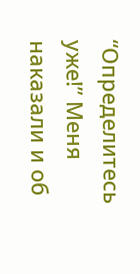“Определитесь уже!” Меня наказали и об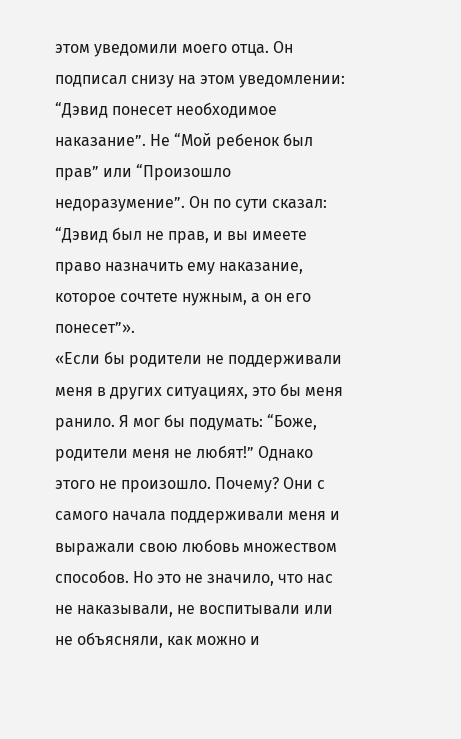этом уведомили моего отца. Он подписал снизу на этом уведомлении: “Дэвид понесет необходимое наказание”. Не “Мой ребенок был прав” или “Произошло недоразумение”. Он по сути сказал: “Дэвид был не прав, и вы имеете право назначить ему наказание, которое сочтете нужным, а он его понесет”».
«Если бы родители не поддерживали меня в других ситуациях, это бы меня ранило. Я мог бы подумать: “Боже, родители меня не любят!” Однако этого не произошло. Почему? Они с самого начала поддерживали меня и выражали свою любовь множеством способов. Но это не значило, что нас не наказывали, не воспитывали или не объясняли, как можно и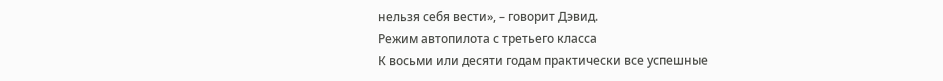нельзя себя вести», – говорит Дэвид.
Режим автопилота с третьего класса
К восьми или десяти годам практически все успешные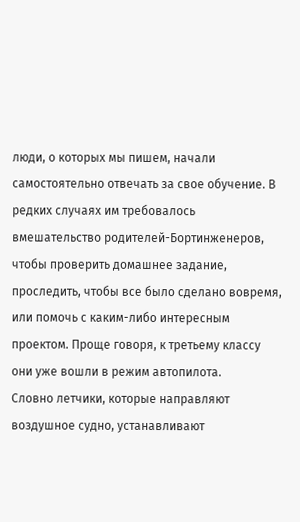люди, о которых мы пишем, начали самостоятельно отвечать за свое обучение. В редких случаях им требовалось вмешательство родителей-Бортинженеров, чтобы проверить домашнее задание, проследить, чтобы все было сделано вовремя, или помочь с каким-либо интересным проектом. Проще говоря, к третьему классу они уже вошли в режим автопилота.
Словно летчики, которые направляют воздушное судно, устанавливают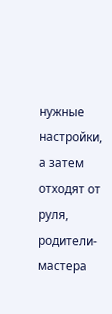нужные настройки, а затем отходят от руля, родители-мастера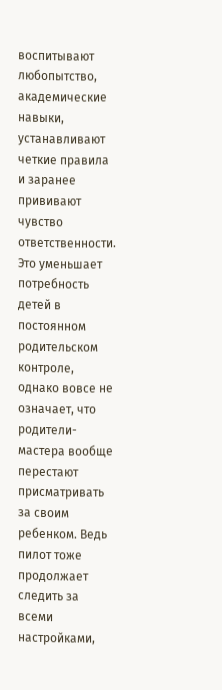воспитывают любопытство, академические навыки, устанавливают четкие правила и заранее прививают чувство ответственности. Это уменьшает потребность детей в постоянном родительском контроле, однако вовсе не означает, что родители-мастера вообще перестают присматривать за своим ребенком. Ведь пилот тоже продолжает следить за всеми настройками,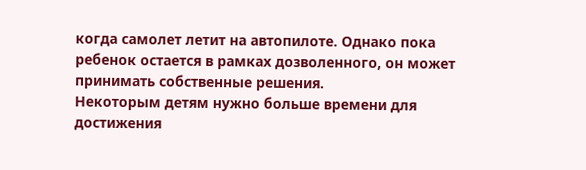когда самолет летит на автопилоте. Однако пока ребенок остается в рамках дозволенного, он может принимать собственные решения.
Некоторым детям нужно больше времени для достижения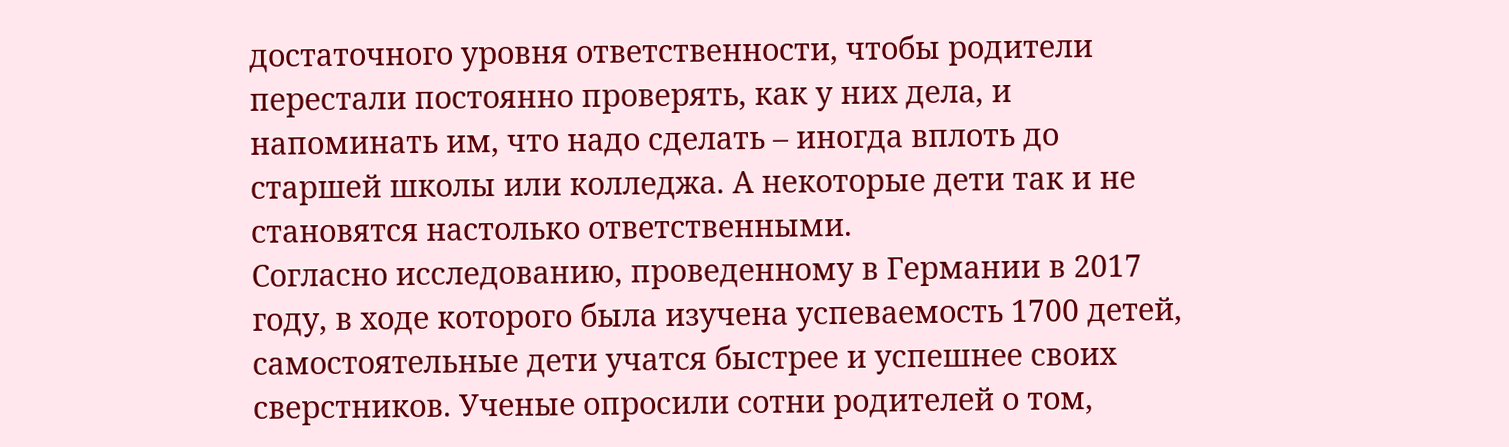достаточного уровня ответственности, чтобы родители перестали постоянно проверять, как у них дела, и напоминать им, что надо сделать – иногда вплоть до старшей школы или колледжа. А некоторые дети так и не становятся настолько ответственными.
Согласно исследованию, проведенному в Германии в 2017 году, в ходе которого была изучена успеваемость 1700 детей, самостоятельные дети учатся быстрее и успешнее своих сверстников. Ученые опросили сотни родителей о том,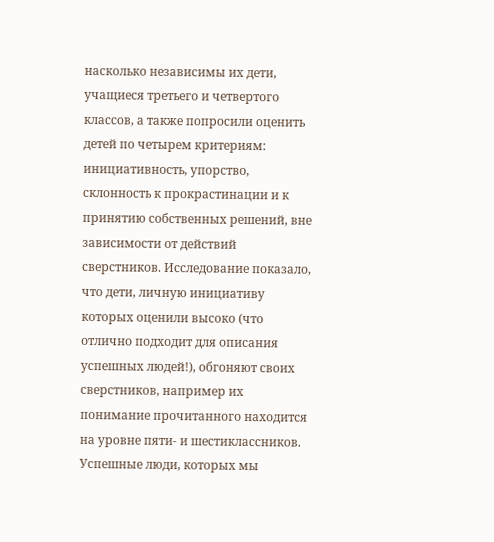насколько независимы их дети, учащиеся третьего и четвертого классов, а также попросили оценить детей по четырем критериям: инициативность, упорство, склонность к прокрастинации и к принятию собственных решений, вне зависимости от действий сверстников. Исследование показало, что дети, личную инициативу которых оценили высоко (что отлично подходит для описания успешных людей!), обгоняют своих сверстников, например их понимание прочитанного находится на уровне пяти- и шестиклассников.
Успешные люди, которых мы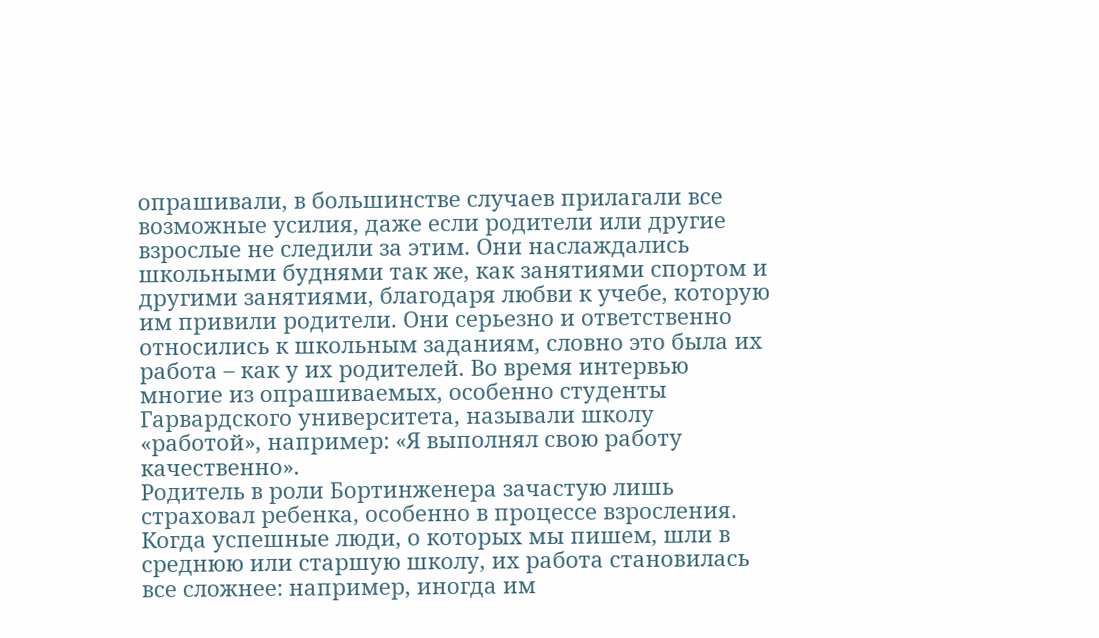опрашивали, в большинстве случаев прилагали все возможные усилия, даже если родители или другие взрослые не следили за этим. Они наслаждались школьными буднями так же, как занятиями спортом и другими занятиями, благодаря любви к учебе, которую им привили родители. Они серьезно и ответственно относились к школьным заданиям, словно это была их работа – как у их родителей. Во время интервью многие из опрашиваемых, особенно студенты Гарвардского университета, называли школу «работой», например: «Я выполнял свою работу качественно».
Родитель в роли Бортинженера зачастую лишь страховал ребенка, особенно в процессе взросления. Когда успешные люди, о которых мы пишем, шли в среднюю или старшую школу, их работа становилась все сложнее: например, иногда им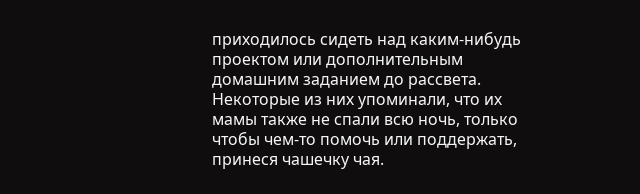приходилось сидеть над каким-нибудь проектом или дополнительным домашним заданием до рассвета. Некоторые из них упоминали, что их мамы также не спали всю ночь, только чтобы чем-то помочь или поддержать, принеся чашечку чая.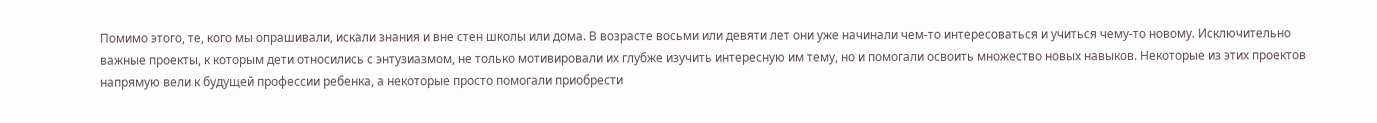Помимо этого, те, кого мы опрашивали, искали знания и вне стен школы или дома. В возрасте восьми или девяти лет они уже начинали чем-то интересоваться и учиться чему-то новому. Исключительно важные проекты, к которым дети относились с энтузиазмом, не только мотивировали их глубже изучить интересную им тему, но и помогали освоить множество новых навыков. Некоторые из этих проектов напрямую вели к будущей профессии ребенка, а некоторые просто помогали приобрести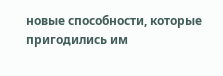новые способности, которые пригодились им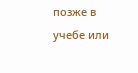позже в учебе или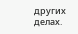других делах.